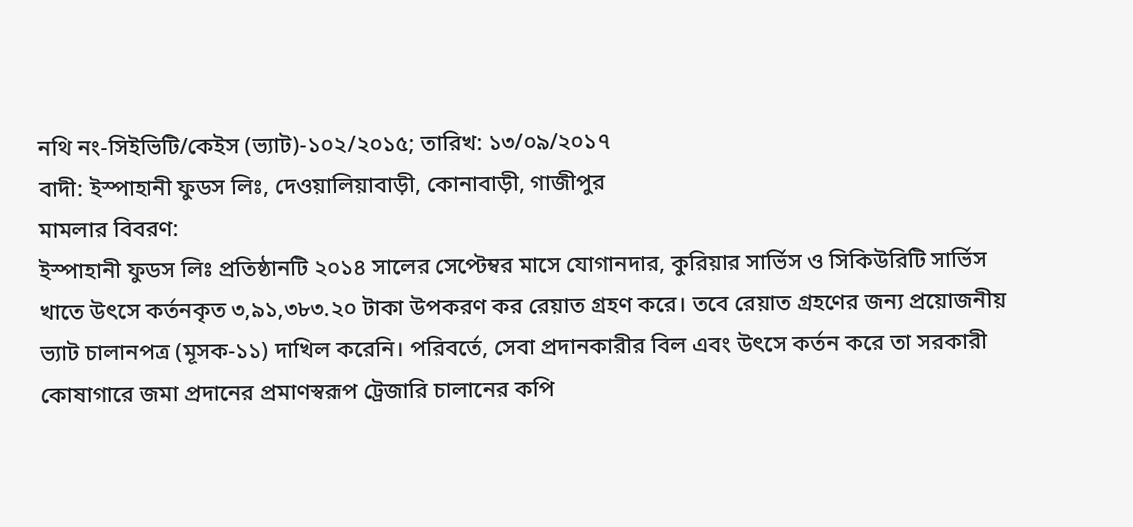নথি নং-সিইভিটি/কেইস (ভ্যাট)-১০২/২০১৫; তারিখ: ১৩/০৯/২০১৭
বাদী: ইস্পাহানী ফুডস লিঃ, দেওয়ালিয়াবাড়ী, কোনাবাড়ী, গাজীপুর
মামলার বিবরণ:
ইস্পাহানী ফুডস লিঃ প্রতিষ্ঠানটি ২০১৪ সালের সেপ্টেম্বর মাসে যোগানদার, কুরিয়ার সার্ভিস ও সিকিউরিটি সার্ভিস খাতে উৎসে কর্তনকৃত ৩,৯১,৩৮৩.২০ টাকা উপকরণ কর রেয়াত গ্রহণ করে। তবে রেয়াত গ্রহণের জন্য প্রয়োজনীয় ভ্যাট চালানপত্র (মূসক-১১) দাখিল করেনি। পরিবর্তে, সেবা প্রদানকারীর বিল এবং উৎসে কর্তন করে তা সরকারী কোষাগারে জমা প্রদানের প্রমাণস্বরূপ ট্রেজারি চালানের কপি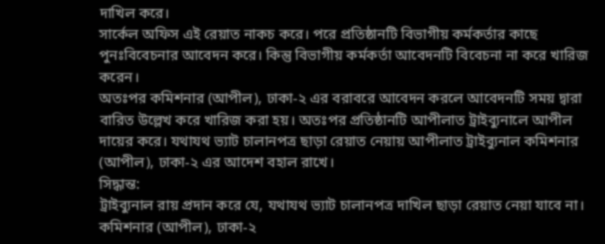দাখিল করে।
সার্কেল অফিস এই রেয়াত নাকচ করে। পরে প্রতিষ্ঠানটি বিভাগীয় কর্মকর্তার কাছে পুনঃবিবেচনার আবেদন করে। কিন্তু বিভাগীয় কর্মকর্তা আবেদনটি বিবেচনা না করে খারিজ করেন।
অতঃপর কমিশনার (আপীল), ঢাকা-২ এর বরাবরে আবেদন করলে আবেদনটি সময় দ্বারা বারিত উল্লেখ করে খারিজ করা হয়। অতঃপর প্রতিষ্ঠানটি আপীলাত ট্রাইব্যুনালে আপীল দায়ের করে। যথাযথ ভ্যাট চালানপত্র ছাড়া রেয়াত নেয়ায় আপীলাত ট্রাইব্যুনাল কমিশনার (আপীল), ঢাকা-২ এর আদেশ বহাল রাখে।
সিদ্ধান্ত:
ট্রাইব্যুনাল রায় প্রদান করে যে, যথাযথ ভ্যাট চালানপত্র দাখিল ছাড়া রেয়াত নেয়া যাবে না। কমিশনার (আপীল), ঢাকা-২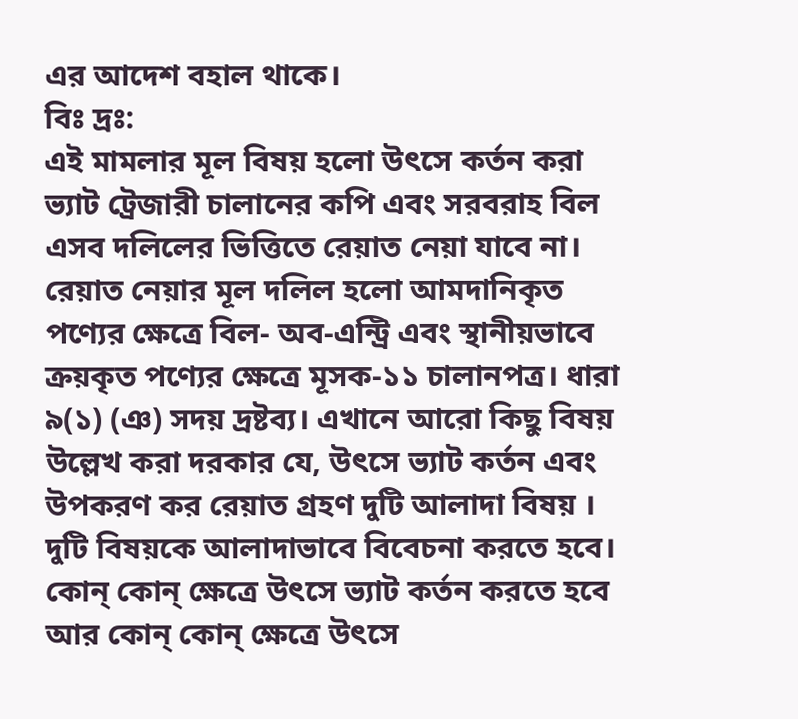এর আদেশ বহাল থাকে।
বিঃ দ্রঃ:
এই মামলার মূল বিষয় হলো উৎসে কর্তন করা ভ্যাট ট্রেজারী চালানের কপি এবং সরবরাহ বিল এসব দলিলের ভিত্তিতে রেয়াত নেয়া যাবে না। রেয়াত নেয়ার মূল দলিল হলো আমদানিকৃত পণ্যের ক্ষেত্রে বিল- অব-এন্ট্রি এবং স্থানীয়ভাবে ক্রয়কৃত পণ্যের ক্ষেত্রে মূসক-১১ চালানপত্র। ধারা ৯(১) (ঞ) সদয় দ্রষ্টব্য। এখানে আরো কিছু বিষয় উল্লেখ করা দরকার যে, উৎসে ভ্যাট কর্তন এবং উপকরণ কর রেয়াত গ্রহণ দুটি আলাদা বিষয় । দুটি বিষয়কে আলাদাভাবে বিবেচনা করতে হবে। কোন্ কোন্ ক্ষেত্রে উৎসে ভ্যাট কর্তন করতে হবে আর কোন্ কোন্ ক্ষেত্রে উৎসে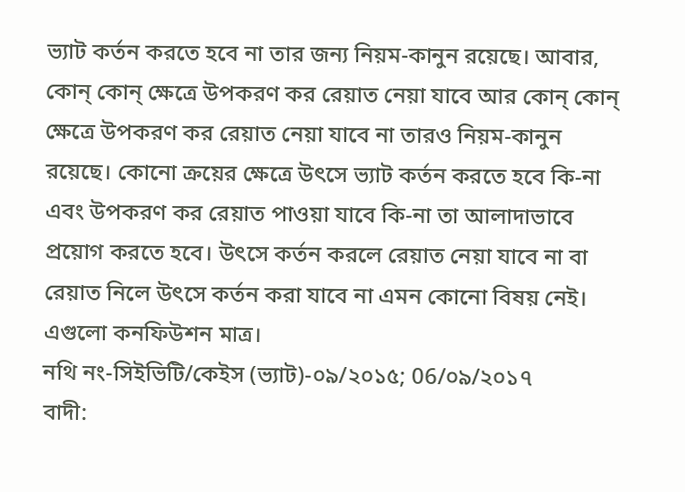ভ্যাট কর্তন করতে হবে না তার জন্য নিয়ম-কানুন রয়েছে। আবার, কোন্ কোন্ ক্ষেত্রে উপকরণ কর রেয়াত নেয়া যাবে আর কোন্ কোন্ ক্ষেত্রে উপকরণ কর রেয়াত নেয়া যাবে না তারও নিয়ম-কানুন রয়েছে। কোনো ক্রয়ের ক্ষেত্রে উৎসে ভ্যাট কর্তন করতে হবে কি-না এবং উপকরণ কর রেয়াত পাওয়া যাবে কি-না তা আলাদাভাবে প্রয়োগ করতে হবে। উৎসে কর্তন করলে রেয়াত নেয়া যাবে না বা রেয়াত নিলে উৎসে কর্তন করা যাবে না এমন কোনো বিষয় নেই। এগুলো কনফিউশন মাত্র।
নথি নং-সিইভিটি/কেইস (ভ্যাট)-০৯/২০১৫; 06/০৯/২০১৭
বাদী: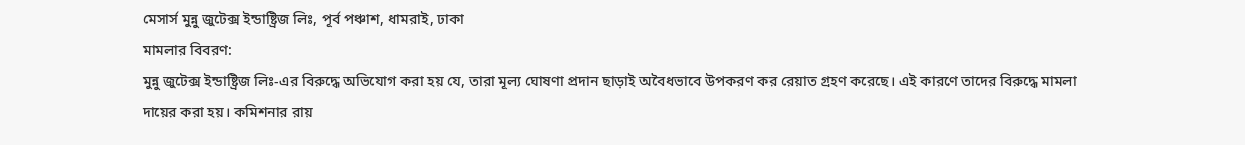মেসার্স মুন্নু জুটেক্স ইন্ডাষ্ট্রিজ লিঃ, পূর্ব পঞ্চাশ, ধামরাই, ঢাকা
মামলার বিবরণ:
মুন্নু জুটেক্স ইন্ডাষ্ট্রিজ লিঃ-এর বিরুদ্ধে অভিযোগ করা হয় যে, তারা মূল্য ঘোষণা প্রদান ছাড়াই অবৈধভাবে উপকরণ কর রেয়াত গ্রহণ করেছে। এই কারণে তাদের বিরুদ্ধে মামলা দায়ের করা হয়। কমিশনার রায়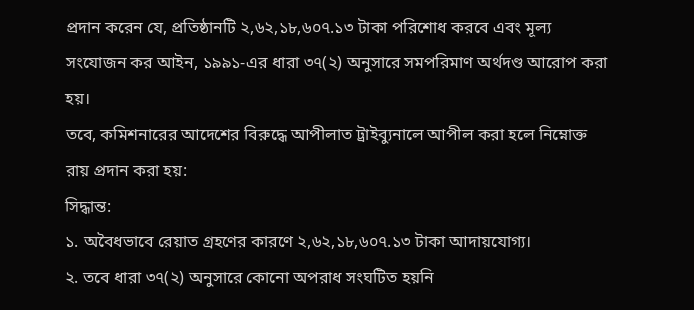প্রদান করেন যে, প্রতিষ্ঠানটি ২,৬২,১৮,৬০৭.১৩ টাকা পরিশোধ করবে এবং মূল্য সংযোজন কর আইন, ১৯৯১-এর ধারা ৩৭(২) অনুসারে সমপরিমাণ অর্থদণ্ড আরোপ করা হয়।
তবে, কমিশনারের আদেশের বিরুদ্ধে আপীলাত ট্রাইব্যুনালে আপীল করা হলে নিম্নোক্ত রায় প্রদান করা হয়:
সিদ্ধান্ত:
১. অবৈধভাবে রেয়াত গ্রহণের কারণে ২,৬২,১৮,৬০৭.১৩ টাকা আদায়যোগ্য।
২. তবে ধারা ৩৭(২) অনুসারে কোনো অপরাধ সংঘটিত হয়নি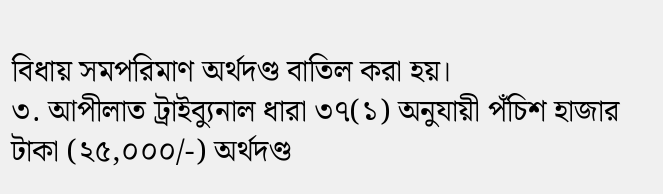বিধায় সমপরিমাণ অর্থদণ্ড বাতিল করা হয়।
৩. আপীলাত ট্রাইব্যুনাল ধারা ৩৭(১) অনুযায়ী পঁচিশ হাজার টাকা (২৫,০০০/-) অর্থদণ্ড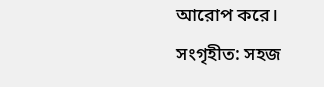আরোপ করে।
সংগৃহীত: সহজ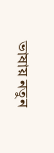ভাষায় নতুন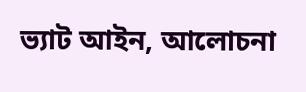ভ্যাট আইন, আলোচনা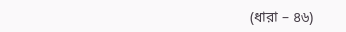(ধারা – ৪৬)